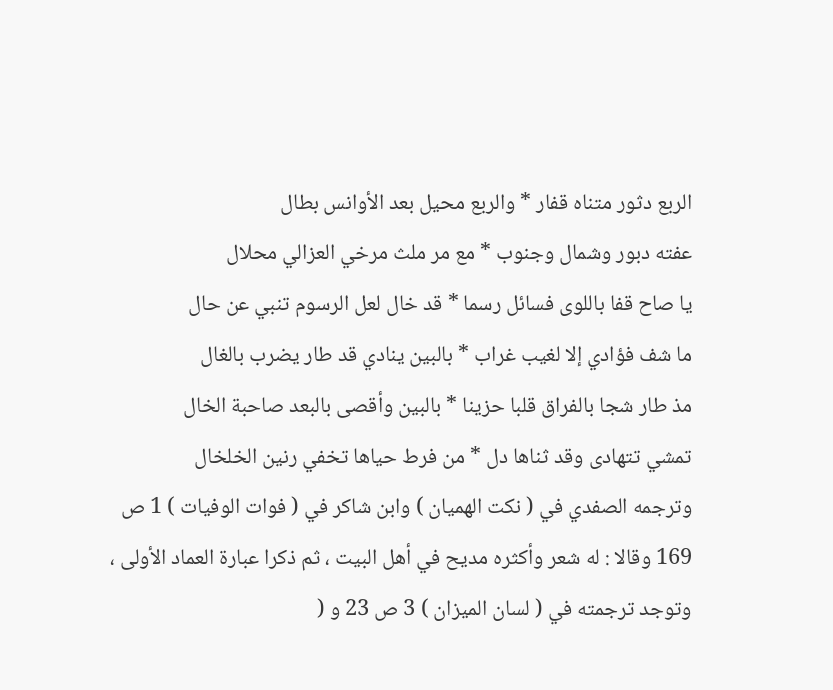الربع دثور متناه قفار * والربع محيل بعد الأوانس بطال
عفته دبور وشمال وجنوب * مع مر ملث مرخي العزالي محلال
يا صاح قفا باللوى فسائل رسما * قد خال لعل الرسوم تنبي عن حال
ما شف فؤادي إلا لغيب غراب * بالبين ينادي قد طار يضرب بالغال
مذ طار شجا بالفراق قلبا حزينا * بالبين وأقصى بالبعد صاحبة الخال
تمشي تتهادى وقد ثناها دل * من فرط حياها تخفي رنين الخلخال
وترجمه الصفدي في ( نكت الهميان ) وابن شاكر في ( فوات الوفيات ) 1 ص
169 وقالا : له شعر وأكثره مديح في أهل البيت ، ثم ذكرا عبارة العماد الأولى ،
وتوجد ترجمته في ( لسان الميزان ) 3 ص 23 و (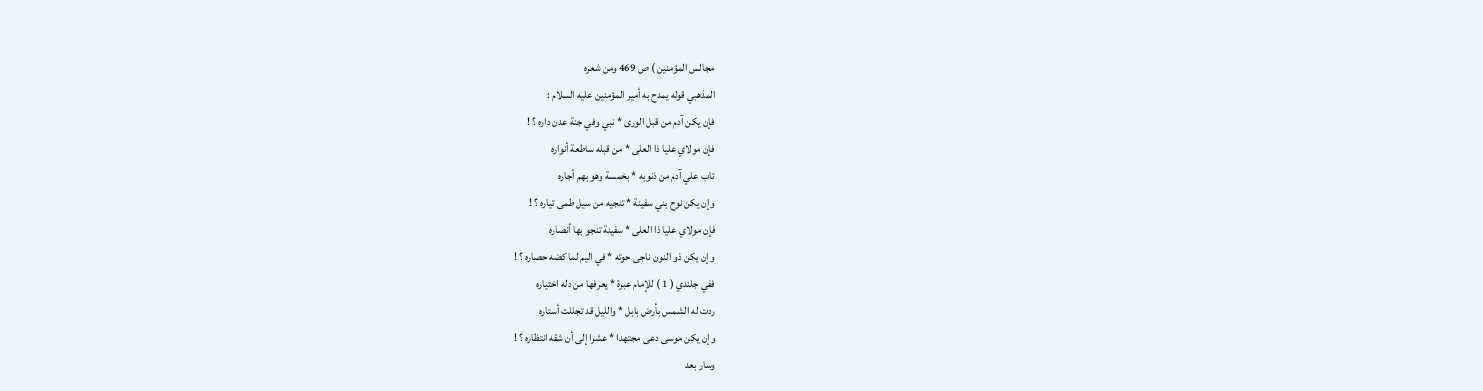مجالس المؤمنين ) ص 469 ومن شعره
المذهبي قوله يمدح به أمير المؤمنين عليه السلام :
فإن يكن آدم من قبل الورى * نبي وفي جنة عدن داره ؟ !
فإن مولاي عليا ذا العلى * من قبله ساطعة أنواره
تاب علي آدم من ذنوبه * بخمسة وهو بهم أجاره
وإن يكن نوح بني سفينة * تنجيه من سيل طمى تياره ؟ !
فإن مولاي عليا ذا العلى * سفينة تنجو بها أنصاره
وإن يكن ذو النون ناجى حوته * في اليم لما كضه حصاره ؟ !
ففي جلندي ( 1 ) للإمام عبرة * يعرفها من دله اختياره
ردت له الشمس بأرض بابل * والليل قد تجللت أستاره
وإن يكن موسى دعى مجتهدا * عشرا إلى أن شقه انتظاره ؟ !
وسار بعد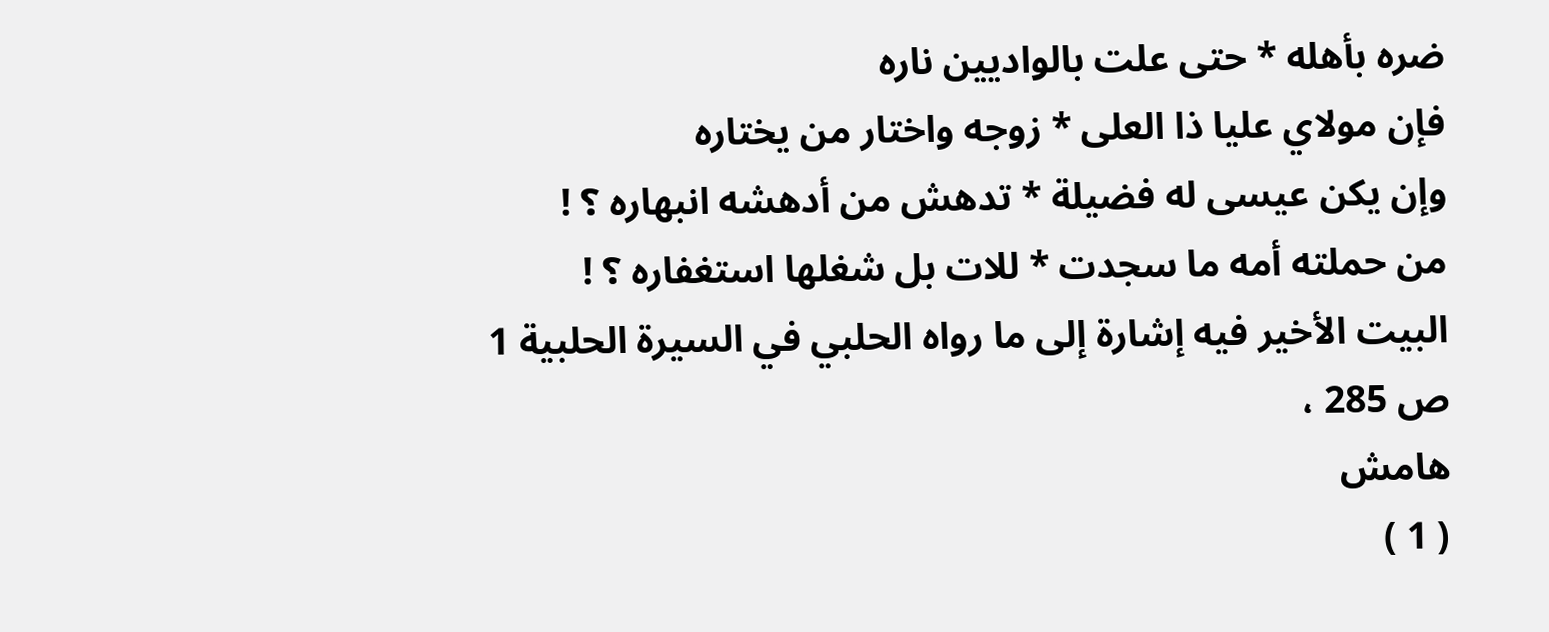ضره بأهله * حتى علت بالواديين ناره
فإن مولاي عليا ذا العلى * زوجه واختار من يختاره
وإن يكن عيسى له فضيلة * تدهش من أدهشه انبهاره ؟ !
من حملته أمه ما سجدت * للات بل شغلها استغفاره ؟ !
البيت الأخير فيه إشارة إلى ما رواه الحلبي في السيرة الحلبية 1 ص 285 ،
هامش
( 1 )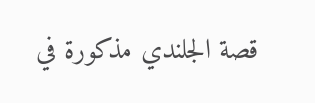قصة الجلندي مذكورة في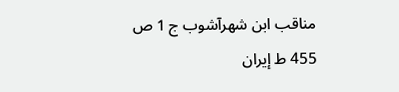مناقب ابن شهرآشوب ج 1 ص 455 ط إيران